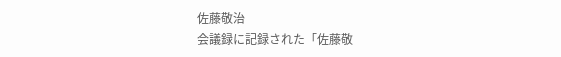佐藤敬治
会議録に記録された「佐藤敬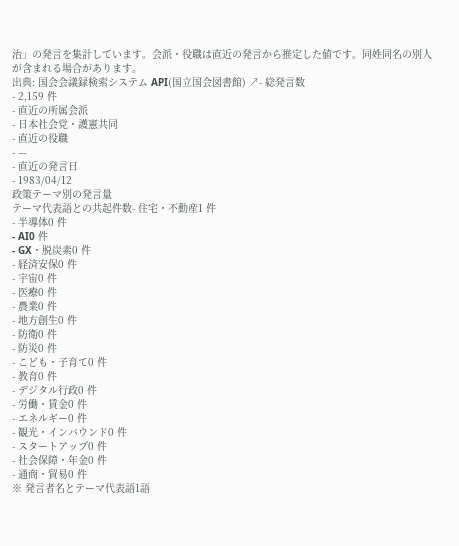治」の発言を集計しています。会派・役職は直近の発言から推定した値です。同姓同名の別人が含まれる場合があります。
出典: 国会会議録検索システム API(国立国会図書館) ↗- 総発言数
- 2,159 件
- 直近の所属会派
- 日本社会党・護憲共同
- 直近の役職
- —
- 直近の発言日
- 1983/04/12
政策テーマ別の発言量
テーマ代表語との共起件数- 住宅・不動産1 件
- 半導体0 件
- AI0 件
- GX・脱炭素0 件
- 経済安保0 件
- 宇宙0 件
- 医療0 件
- 農業0 件
- 地方創生0 件
- 防衛0 件
- 防災0 件
- こども・子育て0 件
- 教育0 件
- デジタル行政0 件
- 労働・賃金0 件
- エネルギー0 件
- 観光・インバウンド0 件
- スタートアップ0 件
- 社会保障・年金0 件
- 通商・貿易0 件
※ 発言者名とテーマ代表語1語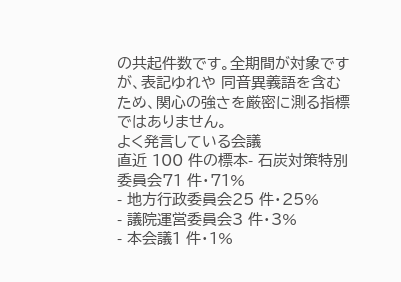の共起件数です。全期間が対象ですが、表記ゆれや 同音異義語を含むため、関心の強さを厳密に測る指標ではありません。
よく発言している会議
直近 100 件の標本- 石炭対策特別委員会71 件・71%
- 地方行政委員会25 件・25%
- 議院運営委員会3 件・3%
- 本会議1 件・1%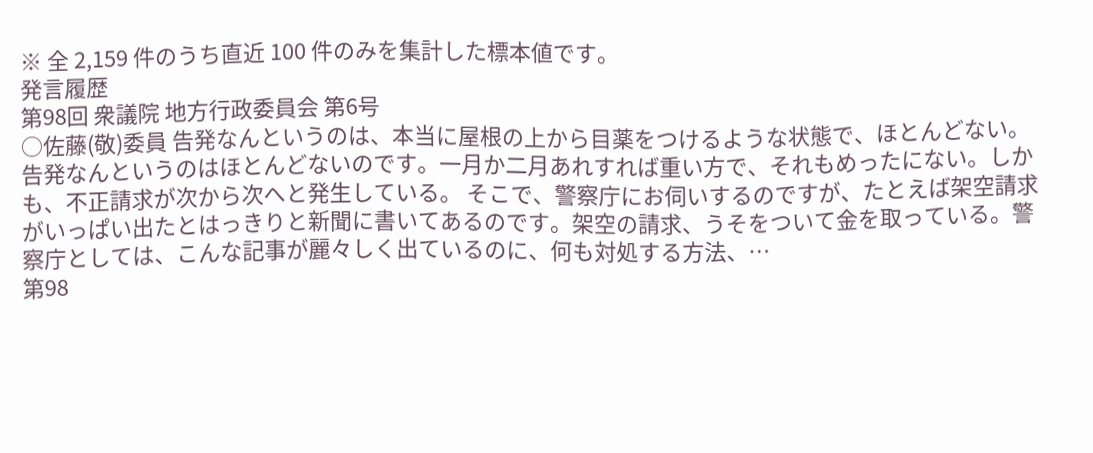※ 全 2,159 件のうち直近 100 件のみを集計した標本値です。
発言履歴
第98回 衆議院 地方行政委員会 第6号
○佐藤(敬)委員 告発なんというのは、本当に屋根の上から目薬をつけるような状態で、ほとんどない。告発なんというのはほとんどないのです。一月か二月あれすれば重い方で、それもめったにない。しかも、不正請求が次から次へと発生している。 そこで、警察庁にお伺いするのですが、たとえば架空請求がいっぱい出たとはっきりと新聞に書いてあるのです。架空の請求、うそをついて金を取っている。警察庁としては、こんな記事が麗々しく出ているのに、何も対処する方法、…
第98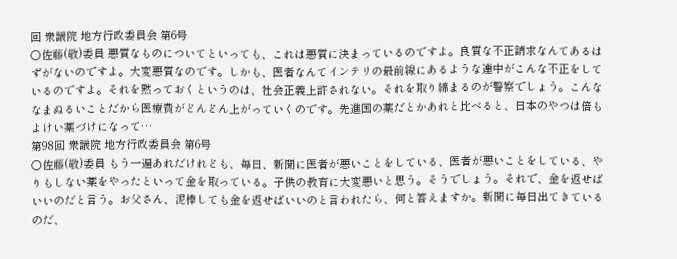回 衆議院 地方行政委員会 第6号
○佐藤(敬)委員 悪質なものについてといっても、これは悪質に決まっているのですよ。良質な不正請求なんてあるはずがないのですよ。大変悪質なのです。しかも、医者なんてインテリの最前線にあるような連中がこんな不正をしているのですよ。それを黙っておくというのは、社会正義上許されない。それを取り締まるのが警察でしょう。こんななまぬるいことだから医療費がどんどん上がっていくのです。先進国の薬だとかあれと比べると、日本のやつは倍もよけい薬づけになって…
第98回 衆議院 地方行政委員会 第6号
○佐藤(敬)委員 もう一遍あれだけれども、毎日、新聞に医者が悪いことをしている、医者が悪いことをしている、やりもしない薬をやったといって金を取っている。子供の教育に大変悪いと思う。そうでしょう。それで、金を返せばいいのだと言う。お父さん、泥棒しても金を返せばいいのと言われたら、何と答えますか。新聞に毎日出てきているのだ、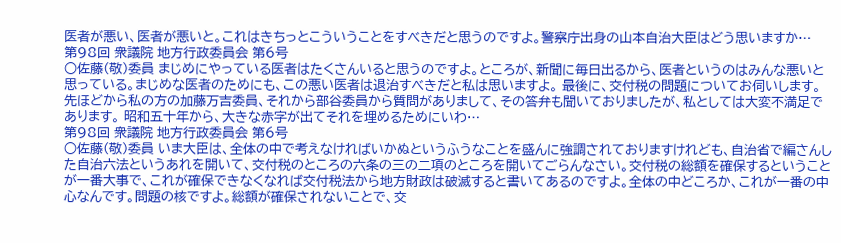医者が悪い、医者が悪いと。これはきちっとこういうことをすべきだと思うのですよ。警察庁出身の山本自治大臣はどう思いますか…
第98回 衆議院 地方行政委員会 第6号
○佐藤(敬)委員 まじめにやっている医者はたくさんいると思うのですよ。ところが、新聞に毎日出るから、医者というのはみんな悪いと思っている。まじめな医者のためにも、この悪い医者は退治すべきだと私は思いますよ。 最後に、交付税の問題についてお伺いします。 先ほどから私の方の加藤万吉委員、それから部谷委員から質問がありまして、その答弁も聞いておりましたが、私としては大変不満足であります。 昭和五十年から、大きな赤字が出てそれを埋めるためにいわ…
第98回 衆議院 地方行政委員会 第6号
○佐藤(敬)委員 いま大臣は、全体の中で考えなければいかぬというふうなことを盛んに強調されておりますけれども、自治省で編さんした自治六法というあれを開いて、交付税のところの六条の三の二項のところを開いてごらんなさい。交付税の総額を確保するということが一番大事で、これが確保できなくなれば交付税法から地方財政は破滅すると書いてあるのですよ。全体の中どころか、これが一番の中心なんです。問題の核ですよ。総額が確保されないことで、交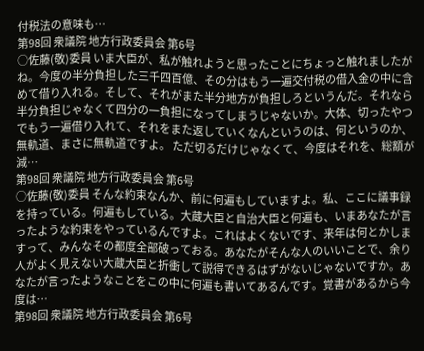付税法の意味も…
第98回 衆議院 地方行政委員会 第6号
○佐藤(敬)委員 いま大臣が、私が触れようと思ったことにちょっと触れましたがね。今度の半分負担した三千四百億、その分はもう一遍交付税の借入金の中に含めて借り入れる。そして、それがまた半分地方が負担しろというんだ。それなら半分負担じゃなくて四分の一負担になってしまうじゃないか。大体、切ったやつでもう一遍借り入れて、それをまた返していくなんというのは、何というのか、無軌道、まさに無軌道ですよ。 ただ切るだけじゃなくて、今度はそれを、総額が減…
第98回 衆議院 地方行政委員会 第6号
○佐藤(敬)委員 そんな約束なんか、前に何遍もしていますよ。私、ここに議事録を持っている。何遍もしている。大蔵大臣と自治大臣と何遍も、いまあなたが言ったような約束をやっているんですよ。これはよくないです、来年は何とかしますって、みんなその都度全部破っておる。あなたがそんな人のいいことで、余り人がよく見えない大蔵大臣と折衝して説得できるはずがないじゃないですか。あなたが言ったようなことをこの中に何遍も書いてあるんです。覚書があるから今度は…
第98回 衆議院 地方行政委員会 第6号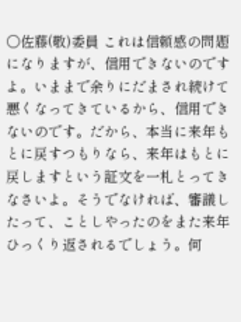○佐藤(敬)委員 これは信頼感の問題になりますが、信用できないのですよ。いままで余りにだまされ続けて悪くなってきているから、信用できないのです。だから、本当に来年もとに戻すつもりなら、来年はもとに戻しますという証文を一札とってきなさいよ。そうでなければ、審議したって、ことしやったのをまた来年ひっくり返されるでしょう。何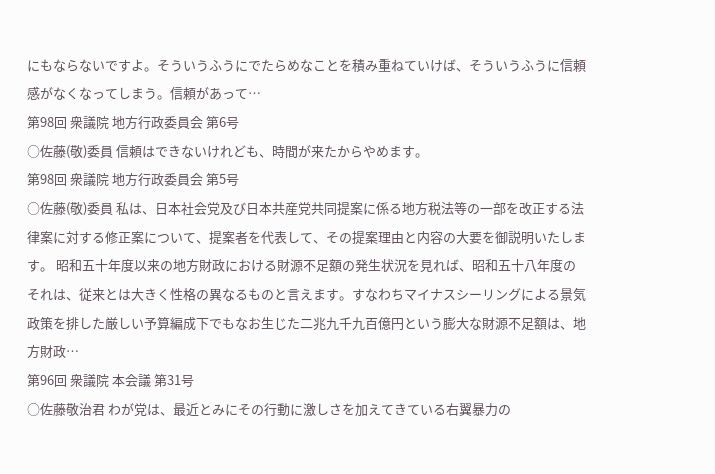にもならないですよ。そういうふうにでたらめなことを積み重ねていけば、そういうふうに信頼感がなくなってしまう。信頼があって…
第98回 衆議院 地方行政委員会 第6号
○佐藤(敬)委員 信頼はできないけれども、時間が来たからやめます。
第98回 衆議院 地方行政委員会 第5号
○佐藤(敬)委員 私は、日本社会党及び日本共産党共同提案に係る地方税法等の一部を改正する法律案に対する修正案について、提案者を代表して、その提案理由と内容の大要を御説明いたします。 昭和五十年度以来の地方財政における財源不足額の発生状況を見れば、昭和五十八年度のそれは、従来とは大きく性格の異なるものと言えます。すなわちマイナスシーリングによる景気政策を排した厳しい予算編成下でもなお生じた二兆九千九百億円という膨大な財源不足額は、地方財政…
第96回 衆議院 本会議 第31号
○佐藤敬治君 わが党は、最近とみにその行動に激しさを加えてきている右翼暴力の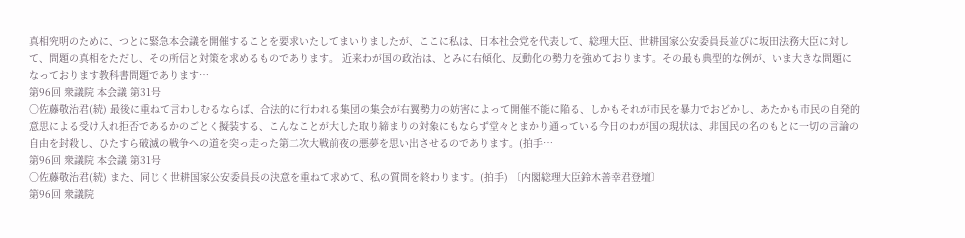真相究明のために、つとに緊急本会議を開催することを要求いたしてまいりましたが、ここに私は、日本社会党を代表して、総理大臣、世耕国家公安委員長並びに坂田法務大臣に対して、問題の真相をただし、その所信と対策を求めるものであります。 近来わが国の政治は、とみに右傾化、反動化の勢力を強めております。その最も典型的な例が、いま大きな問題になっております教科書問題であります…
第96回 衆議院 本会議 第31号
○佐藤敬治君(続) 最後に重ねて言わしむるならば、合法的に行われる集団の集会が右翼勢力の妨害によって開催不能に陥る、しかもそれが市民を暴力でおどかし、あたかも市民の自発的意思による受け入れ拒否であるかのごとく擬装する、こんなことが大した取り締まりの対象にもならず堂々とまかり通っている今日のわが国の現状は、非国民の名のもとに一切の言論の自由を封殺し、ひたすら破滅の戦争への道を突っ走った第二次大戦前夜の悪夢を思い出させるのであります。(拍手…
第96回 衆議院 本会議 第31号
○佐藤敬治君(続) また、同じく世耕国家公安委員長の決意を重ねて求めて、私の質問を終わります。(拍手) 〔内閣総理大臣鈴木善幸君登壇〕
第96回 衆議院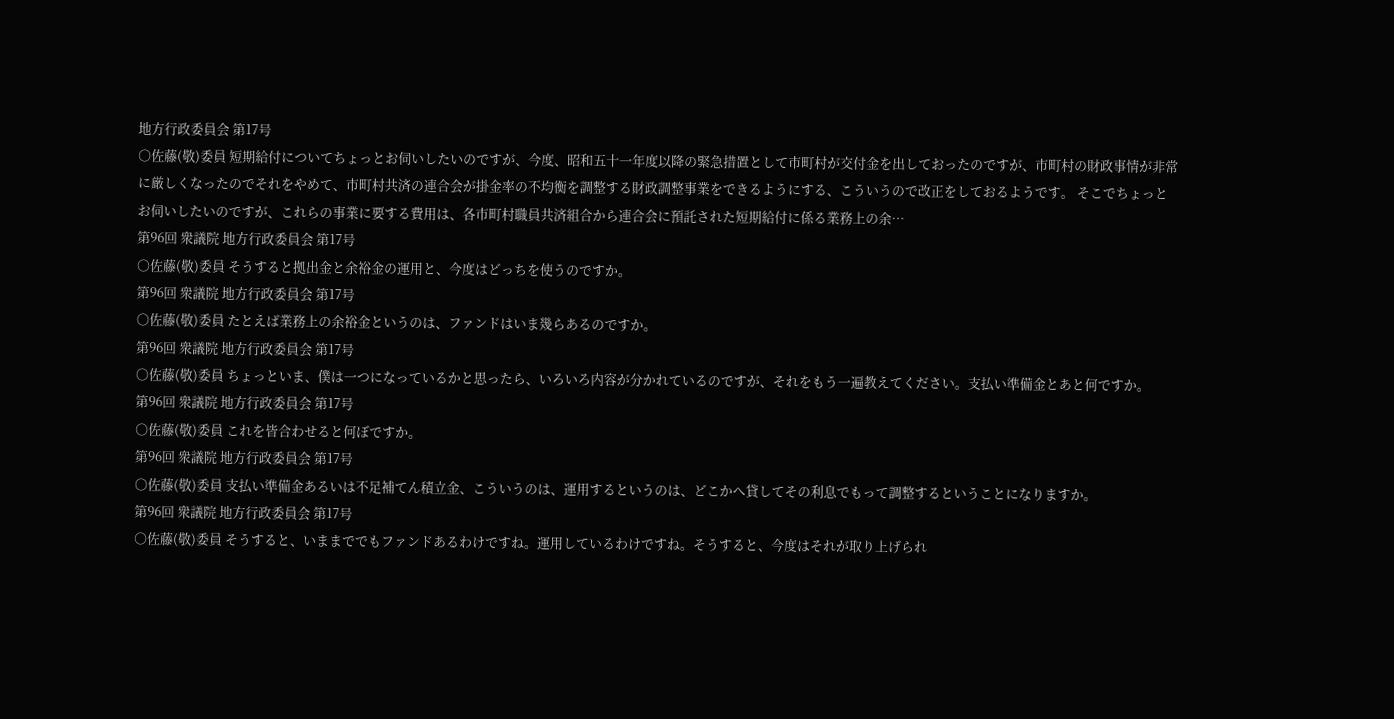地方行政委員会 第17号
○佐藤(敬)委員 短期給付についてちょっとお伺いしたいのですが、今度、昭和五十一年度以降の緊急措置として市町村が交付金を出しておったのですが、市町村の財政事情が非常に厳しくなったのでそれをやめて、市町村共済の連合会が掛金率の不均衡を調整する財政調整事業をできるようにする、こういうので改正をしておるようです。 そこでちょっとお伺いしたいのですが、これらの事業に要する費用は、各市町村職員共済組合から連合会に預託された短期給付に係る業務上の余…
第96回 衆議院 地方行政委員会 第17号
○佐藤(敬)委員 そうすると拠出金と余裕金の運用と、今度はどっちを使うのですか。
第96回 衆議院 地方行政委員会 第17号
○佐藤(敬)委員 たとえば業務上の余裕金というのは、ファンドはいま幾らあるのですか。
第96回 衆議院 地方行政委員会 第17号
○佐藤(敬)委員 ちょっといま、僕は一つになっているかと思ったら、いろいろ内容が分かれているのですが、それをもう一遍教えてください。支払い準備金とあと何ですか。
第96回 衆議院 地方行政委員会 第17号
○佐藤(敬)委員 これを皆合わせると何ぼですか。
第96回 衆議院 地方行政委員会 第17号
○佐藤(敬)委員 支払い準備金あるいは不足補てん積立金、こういうのは、運用するというのは、どこかへ貸してその利息でもって調整するということになりますか。
第96回 衆議院 地方行政委員会 第17号
○佐藤(敬)委員 そうすると、いままででもファンドあるわけですね。運用しているわけですね。そうすると、今度はそれが取り上げられ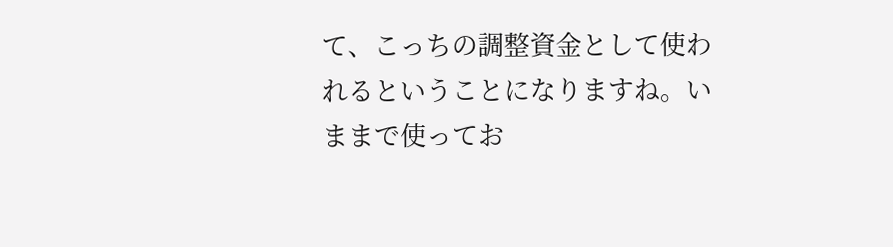て、こっちの調整資金として使われるということになりますね。いままで使ってお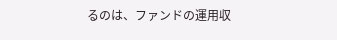るのは、ファンドの運用収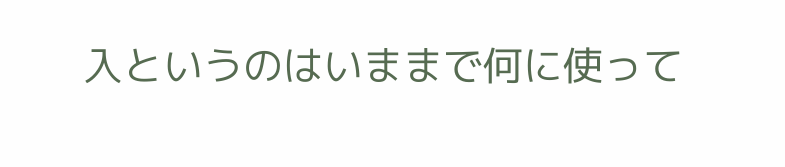入というのはいままで何に使って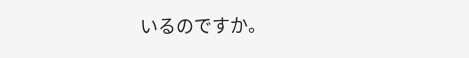いるのですか。